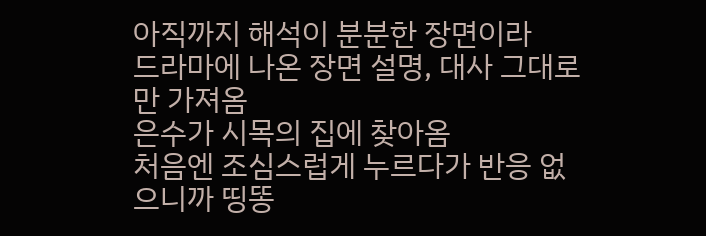아직까지 해석이 분분한 장면이라
드라마에 나온 장면 설명, 대사 그대로만 가져옴
은수가 시목의 집에 찾아옴
처음엔 조심스럽게 누르다가 반응 없으니까 띵똥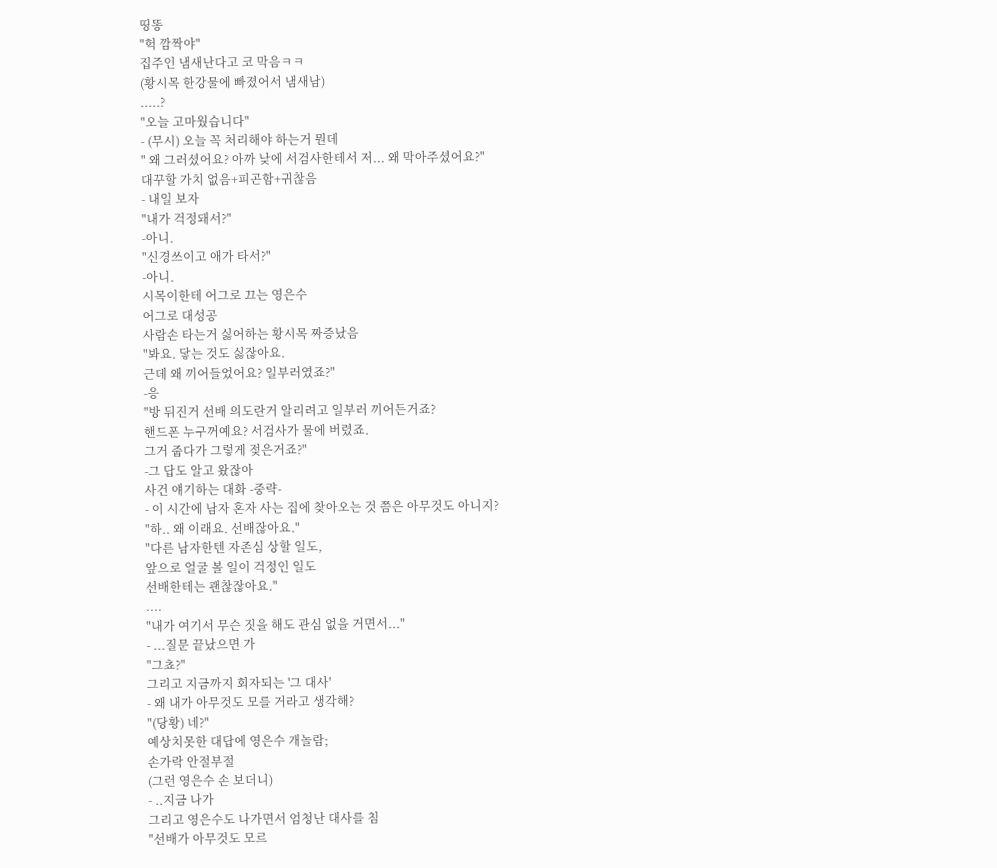띵똥
"헉 깜짝야"
집주인 냄새난다고 코 막음ㅋㅋ
(황시목 한강물에 빠졌어서 냄새남)
.....?
"오늘 고마웠습니다"
- (무시) 오늘 꼭 처리해야 하는거 뭔데
" 왜 그러셨어요? 아까 낮에 서검사한테서 저... 왜 막아주셨어요?"
대꾸할 가치 없음+피곤함+귀찮음
- 내일 보자
"내가 걱정돼서?"
-아니.
"신경쓰이고 애가 타서?"
-아니.
시목이한테 어그로 끄는 영은수
어그로 대성공
사람손 타는거 싫어하는 황시목 짜증났음
"봐요. 닿는 것도 싫잖아요.
근데 왜 끼어들었어요? 일부러였죠?"
-응
"방 뒤진거 선배 의도란거 알리려고 일부러 끼어든거죠?
핸드폰 누구꺼예요? 서검사가 물에 버렸죠.
그거 줍다가 그렇게 젖은거죠?"
-그 답도 알고 왔잖아
사건 얘기하는 대화 -중략-
- 이 시간에 남자 혼자 사는 집에 찾아오는 것 쯤은 아무것도 아니지?
"하.. 왜 이래요. 선배잖아요."
"다른 남자한텐 자존심 상할 일도,
앞으로 얼굴 볼 일이 걱정인 일도
선배한테는 괜찮잖아요."
....
"내가 여기서 무슨 짓을 해도 관심 없을 거면서..."
- ...질문 끝났으면 가
"그쵸?"
그리고 지금까지 회자되는 '그 대사'
- 왜 내가 아무것도 모를 거라고 생각해?
"(당황) 네?"
예상치못한 대답에 영은수 개놀람;
손가락 안절부절
(그런 영은수 손 보더니)
- ..지금 나가
그리고 영은수도 나가면서 엄청난 대사를 침
"선배가 아무것도 모르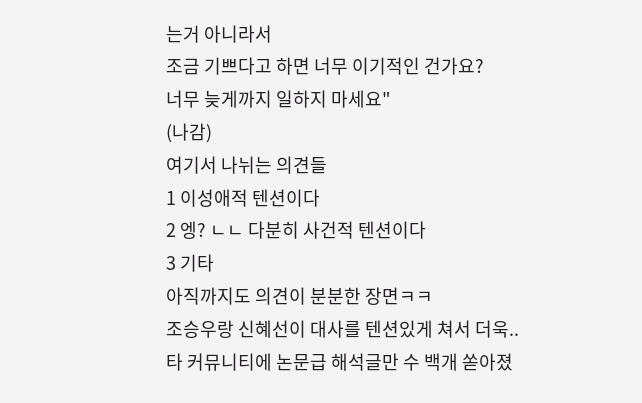는거 아니라서
조금 기쁘다고 하면 너무 이기적인 건가요?
너무 늦게까지 일하지 마세요"
(나감)
여기서 나뉘는 의견들
1 이성애적 텐션이다
2 엥? ㄴㄴ 다분히 사건적 텐션이다
3 기타
아직까지도 의견이 분분한 장면ㅋㅋ
조승우랑 신혜선이 대사를 텐션있게 쳐서 더욱..
타 커뮤니티에 논문급 해석글만 수 백개 쏟아졌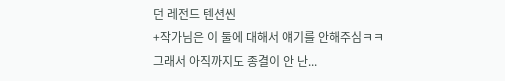던 레전드 텐션씬
+작가님은 이 둘에 대해서 얘기를 안해주심ㅋㅋ
그래서 아직까지도 종결이 안 난...